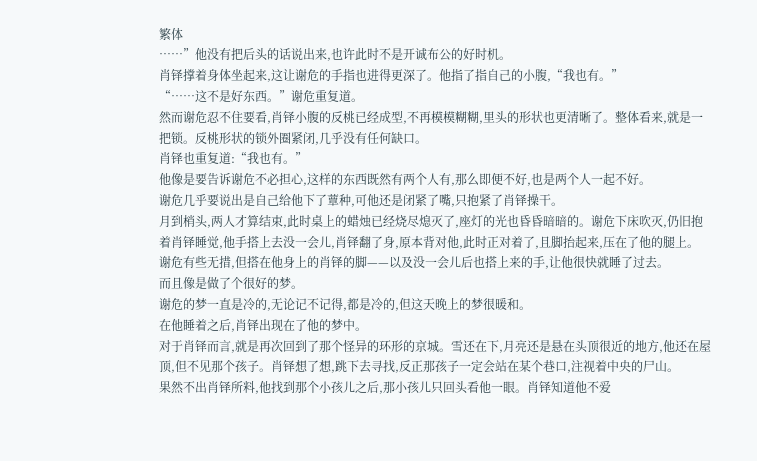繁体
……”他没有把后头的话说出来,也许此时不是开诚布公的好时机。
肖铎撑着身体坐起来,这让谢危的手指也进得更深了。他指了指自己的小腹,“我也有。”
“……这不是好东西。”谢危重复道。
然而谢危忍不住要看,肖铎小腹的反桃已经成型,不再模模糊糊,里头的形状也更清晰了。整体看来,就是一把锁。反桃形状的锁外圈紧闭,几乎没有任何缺口。
肖铎也重复道:“我也有。”
他像是要告诉谢危不必担心,这样的东西既然有两个人有,那么即便不好,也是两个人一起不好。
谢危几乎要说出是自己给他下了蕈种,可他还是闭紧了嘴,只抱紧了肖铎操干。
月到梢头,两人才算结束,此时桌上的蜡烛已经烧尽熄灭了,座灯的光也昏昏暗暗的。谢危下床吹灭,仍旧抱着肖铎睡觉,他手搭上去没一会儿,肖铎翻了身,原本背对他,此时正对着了,且脚抬起来,压在了他的腿上。
谢危有些无措,但搭在他身上的肖铎的脚——以及没一会儿后也搭上来的手,让他很快就睡了过去。
而且像是做了个很好的梦。
谢危的梦一直是冷的,无论记不记得,都是冷的,但这天晚上的梦很暖和。
在他睡着之后,肖铎出现在了他的梦中。
对于肖铎而言,就是再次回到了那个怪异的环形的京城。雪还在下,月亮还是悬在头顶很近的地方,他还在屋顶,但不见那个孩子。肖铎想了想,跳下去寻找,反正那孩子一定会站在某个巷口,注视着中央的尸山。
果然不出肖铎所料,他找到那个小孩儿之后,那小孩儿只回头看他一眼。肖铎知道他不爱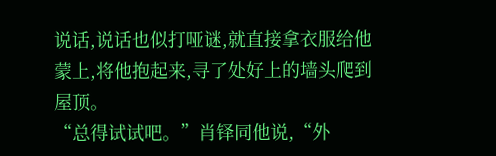说话,说话也似打哑谜,就直接拿衣服给他蒙上,将他抱起来,寻了处好上的墙头爬到屋顶。
“总得试试吧。”肖铎同他说,“外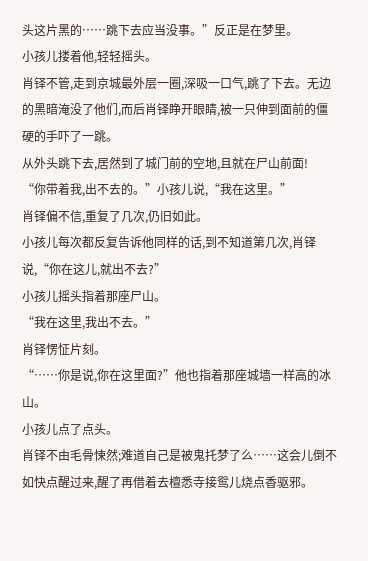头这片黑的……跳下去应当没事。”反正是在梦里。
小孩儿搂着他,轻轻摇头。
肖铎不管,走到京城最外层一圈,深吸一口气,跳了下去。无边的黑暗淹没了他们,而后肖铎睁开眼睛,被一只伸到面前的僵硬的手吓了一跳。
从外头跳下去,居然到了城门前的空地,且就在尸山前面!
“你带着我,出不去的。”小孩儿说,“我在这里。”
肖铎偏不信,重复了几次,仍旧如此。
小孩儿每次都反复告诉他同样的话,到不知道第几次,肖铎说,“你在这儿,就出不去?”
小孩儿摇头指着那座尸山。
“我在这里,我出不去。”
肖铎愣怔片刻。
“……你是说,你在这里面?”他也指着那座城墙一样高的冰山。
小孩儿点了点头。
肖铎不由毛骨悚然;难道自己是被鬼托梦了么……这会儿倒不如快点醒过来,醒了再借着去檀悉寺接鸳儿烧点香驱邪。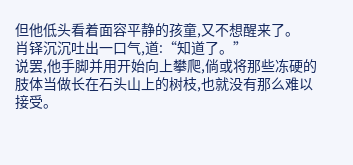但他低头看着面容平静的孩童,又不想醒来了。
肖铎沉沉吐出一口气,道:“知道了。”
说罢,他手脚并用开始向上攀爬,倘或将那些冻硬的肢体当做长在石头山上的树枝,也就没有那么难以接受。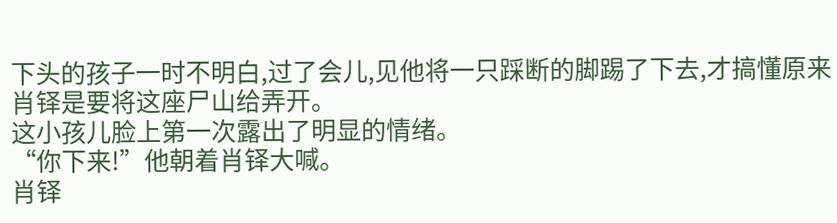下头的孩子一时不明白,过了会儿,见他将一只踩断的脚踢了下去,才搞懂原来肖铎是要将这座尸山给弄开。
这小孩儿脸上第一次露出了明显的情绪。
“你下来!”他朝着肖铎大喊。
肖铎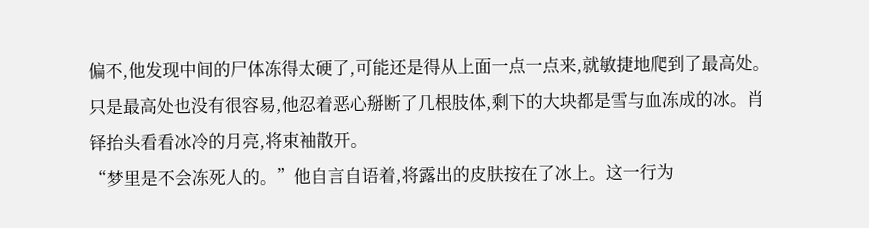偏不,他发现中间的尸体冻得太硬了,可能还是得从上面一点一点来,就敏捷地爬到了最高处。只是最高处也没有很容易,他忍着恶心掰断了几根肢体,剩下的大块都是雪与血冻成的冰。肖铎抬头看看冰冷的月亮,将束袖散开。
“梦里是不会冻死人的。”他自言自语着,将露出的皮肤按在了冰上。这一行为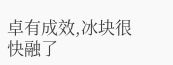卓有成效,冰块很快融了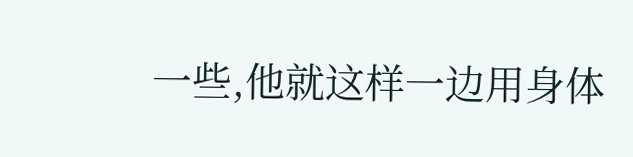一些,他就这样一边用身体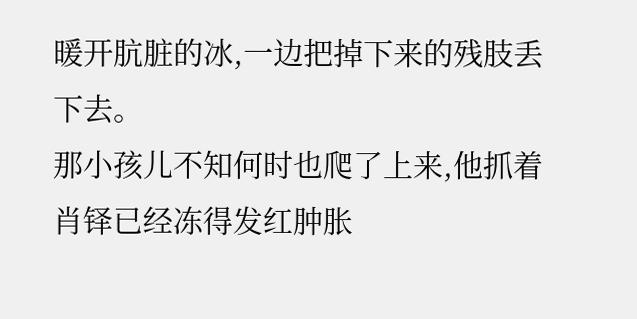暖开肮脏的冰,一边把掉下来的残肢丢下去。
那小孩儿不知何时也爬了上来,他抓着肖铎已经冻得发红肿胀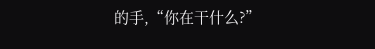的手,“你在干什么?”